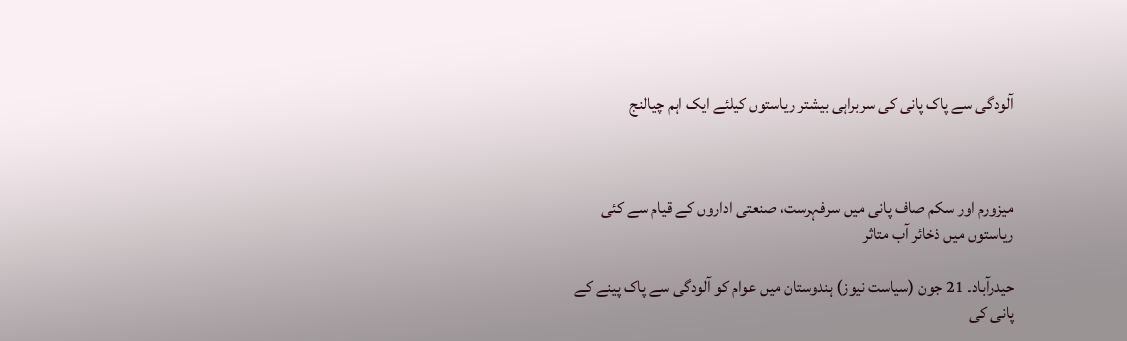آلودگی سے پاک پانی کی سربراہی بیشتر ریاستوں کیلئے ایک اہم چیالنج



میزورم اور سکم صاف پانی میں سرفہرست، صنعتی اداروں کے قیام سے کئی ریاستوں میں ذخائر آب متاثر

حیدرآباد۔ 21 جون (سیاست نیوز) ہندوستان میں عوام کو آلودگی سے پاک پینے کے پانی کی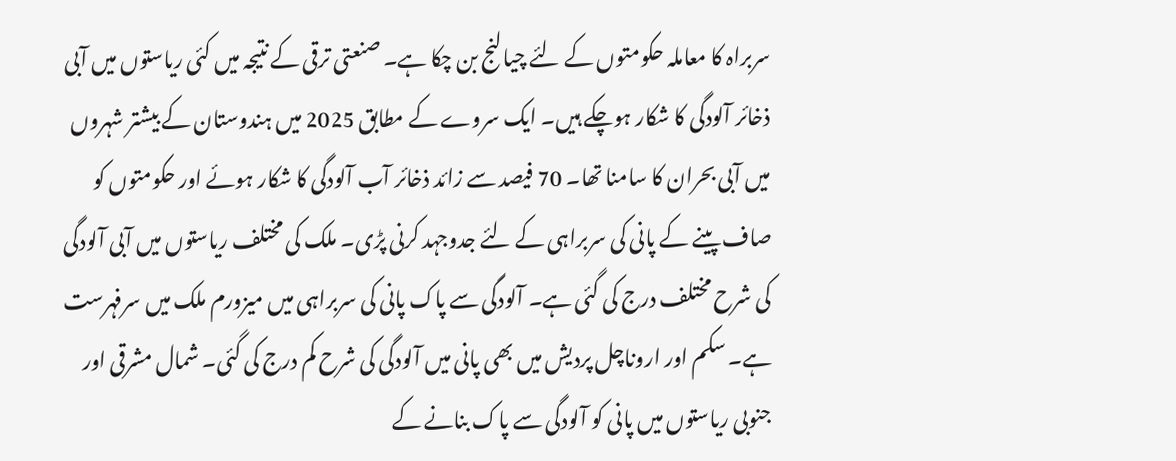سربراہ کا معاملہ حکومتوں کے لئے چیالنج بن چکا ہے۔ صنعتی ترقی کے نتیجہ میں کئی ریاستوں میں آبی ذخائر آلودگی کا شکار ہوچکے ہیں۔ ایک سروے کے مطابق 2025 میں ہندوستان کے بیشتر شہروں میں آبی بحران کا سامنا تھا۔ 70 فیصد سے زائد ذخائر آب آلودگی کا شکار ہوئے اور حکومتوں کو صاف پینے کے پانی کی سربراہی کے لئے جدوجہد کرنی پڑی۔ ملک کی مختلف ریاستوں میں آبی آلودگی کی شرح مختلف درج کی گئی ہے۔ آلودگی سے پاک پانی کی سربراہی میں میزورم ملک میں سرفہرست ہے۔ سکم اور اروناچل پردیش میں بھی پانی میں آلودگی کی شرح کم درج کی گئی۔ شمال مشرقی اور جنوبی ریاستوں میں پانی کو آلودگی سے پاک بنانے کے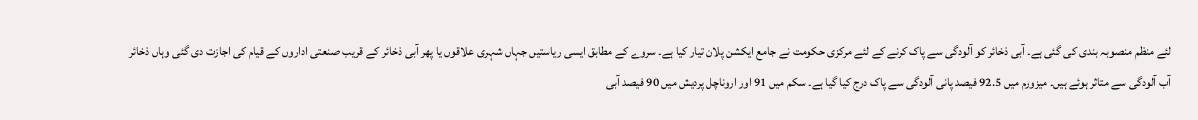لئے منظم منصوبہ بندی کی گئی ہے۔ آبی ذخائر کو آلودگی سے پاک کرنے کے لئے مرکزی حکومت نے جامع ایکشن پلان تیار کیا ہے۔ سروے کے مطابق ایسی ریاستیں جہاں شہری علاقوں یا پھر آبی ذخائر کے قریب صنعتی اداروں کے قیام کی اجازت دی گئی وہاں ذخائر آب آلودگی سے متاثر ہوئے ہیں۔ میزورم میں 92.5 فیصد پانی آلودگی سے پاک درج کیا گیا ہے۔ سکم میں 91 اور اروناچل پردیش میں 90 فیصد آبی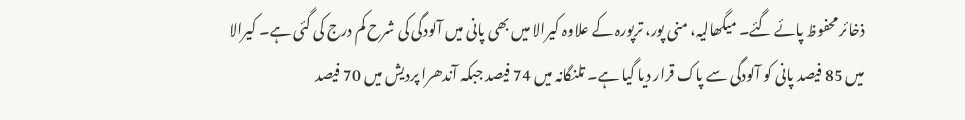ذخائر محفوظ پائے گئے۔ میگھالیہ، منی پور، ترپورہ کے علاوہ کیرالا میں بھی پانی میں آلودگی کی شرح کم درج کی گئی ہے۔ کیرالا میں 85 فیصد پانی کو آلودگی سے پاک قرار دیا گیا ہے۔ تلنگانہ میں 74 فیصد جبکہ آندھرا پردیش میں 70 فیصد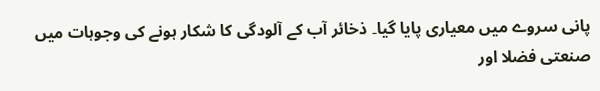پانی سروے میں معیاری پایا گیا۔ ذخائر آب کے آلودگی کا شکار ہونے کی وجوہات میں صنعتی فضلا اور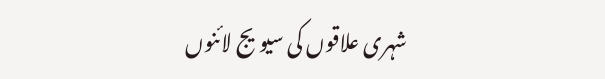شہری علاقوں کی سیویج لائنوں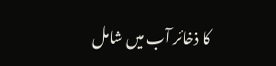کا ذخائر آب میں شامل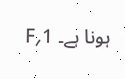ہونا ہے۔ 1؍F